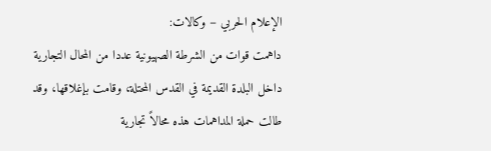الإعلام الحربي – وكالات:
داهمت قوات من الشرطة الصهيونية عددا من المحال التجارية داخل البلدة القديمة في القدس المحتلة، وقامت بإغلاقها، وقد طالت حملة المداهمات هذه محالاً تجارية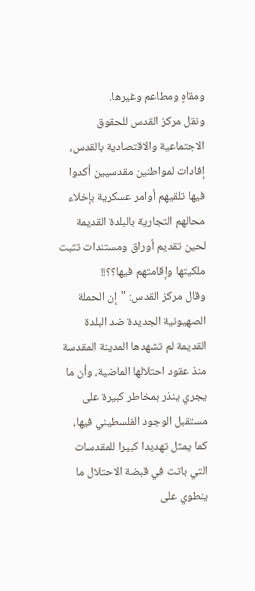ومقاهٍ ومطاعم وغيرها.
ونقل مركز القدس للحقوق الاجتماعية والاقتصادية بالقدس، إفادات لمواطنين مقدسيين أكدوا فيها تلقيهم أوامر عسكرية بإخلاء محالهم التجارية بالبلدة القديمة لحين تقديم أوراق ومستندات تثبت ملكيتها وإقامتهم فيها؟؟!!
وقال مركز القدس: "إن الحملة الصهيونية الجديدة ضد البلدة القديمة لم تشهدها المدينة المقدسة منذ عقود احتلالها الماضية، وأن ما يجري ينذر بمخاطر كبيرة على مستقبل الوجود الفلسطيني فيها، كما يمثل تهديدا كبيرا للمقدسات التي باتت في قبضة الاحتلال ما ينطوي على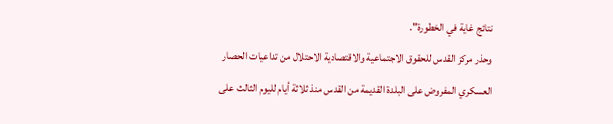نتائج غاية في الخطورة".
وحذر مركز القدس للحقوق الاجتماعية والاقتصادية الاحتلال من تداعيات الحصار العسكري المفروض على البلدة القديمة من القدس منذ ثلاثة أيام لليوم الثالث على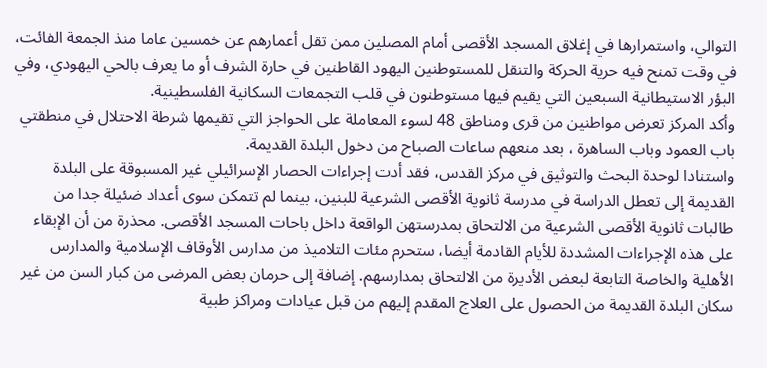التوالي، واستمرارها في إغلاق المسجد الأقصى أمام المصلين ممن تقل أعمارهم عن خمسين عاما منذ الجمعة الفائت، في وقت تمنح فيه حرية الحركة والتنقل للمستوطنين اليهود القاطنين في حارة الشرف أو ما يعرف بالحي اليهودي، وفي البؤر الاستيطانية السبعين التي يقيم فيها مستوطنون في قلب التجمعات السكانية الفلسطينية.
وأكد المركز تعرض مواطنين من قرى ومناطق 48 لسوء المعاملة على الحواجز التي تقيمها شرطة الاحتلال في منطقتي باب العمود وباب الساهرة ، بعد منعهم ساعات الصباح من دخول البلدة القديمة.
واستنادا لوحدة البحث والتوثيق في مركز القدس، فقد أدت إجراءات الحصار الإسرائيلي غير المسبوقة على البلدة القديمة إلى تعطل الدراسة في مدرسة ثانوية الأقصى الشرعية للبنين، بينما لم تتمكن سوى أعداد ضئيلة جدا من طالبات ثانوية الأقصى الشرعية من الالتحاق بمدرستهن الواقعة داخل باحات المسجد الأقصى. محذرة من أن الإبقاء على هذه الإجراءات المشددة للأيام القادمة أيضا، ستحرم مئات التلاميذ من مدارس الأوقاف الإسلامية والمدارس الأهلية والخاصة التابعة لبعض الأديرة من الالتحاق بمدارسهم. إضافة إلى حرمان بعض المرضى من كبار السن من غير سكان البلدة القديمة من الحصول على العلاج المقدم إليهم من قبل عيادات ومراكز طبية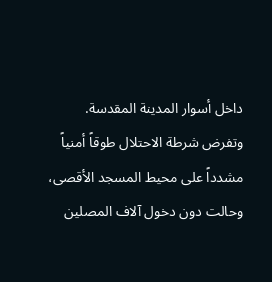داخل أسوار المدينة المقدسة.
وتفرض شرطة الاحتلال طوقاً أمنياً مشدداً على محيط المسجد الأقصى، وحالت دون دخول آلاف المصلين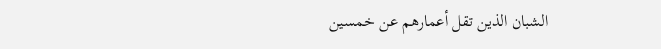الشبان الذين تقل أعمارهم عن خمسين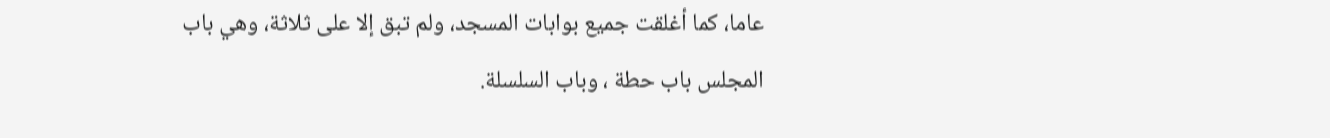عاما، كما أغلقت جميع بوابات المسجد، ولم تبق إلا على ثلاثة، وهي باب المجلس باب حطة ، وباب السلسلة.